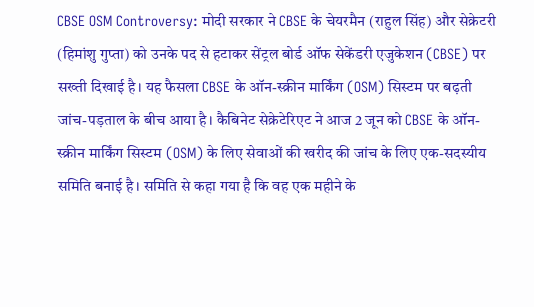CBSE OSM Controversy: मोदी सरकार ने CBSE के चेयरमैन (राहुल सिंह) और सेक्रेटरी (हिमांशु गुप्ता) को उनके पद से हटाकर सेंट्रल बोर्ड ऑफ सेकेंडरी एजुकेशन (CBSE) पर सख्ती दिखाई है। यह फैसला CBSE के ऑन-स्क्रीन मार्किंग (OSM) सिस्टम पर बढ़ती जांच-पड़ताल के बीच आया है। कैबिनेट सेक्रेटेरिएट ने आज 2 जून को CBSE के ऑन-स्क्रीन मार्किंग सिस्टम (OSM) के लिए सेवाओं की खरीद की जांच के लिए एक-सदस्यीय समिति बनाई है। समिति से कहा गया है कि वह एक महीने के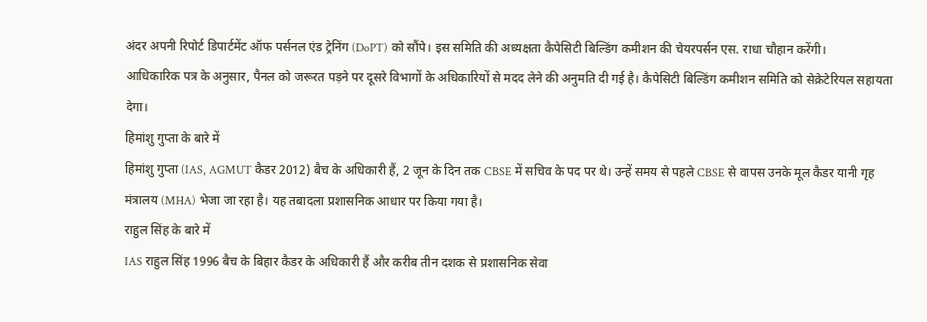अंदर अपनी रिपोर्ट डिपार्टमेंट ऑफ पर्सनल एंड ट्रेनिंग (DoPT) को सौंपे। इस समिति की अध्यक्षता कैपेसिटी बिल्डिंग कमीशन की चेयरपर्सन एस. राधा चौहान करेंगी।
आधिकारिक पत्र के अनुसार, पैनल को जरूरत पड़ने पर दूसरे विभागों के अधिकारियों से मदद लेने की अनुमति दी गई है। कैपेसिटी बिल्डिंग कमीशन समिति को सेक्रेटेरियल सहायता देगा।
हिमांशु गुप्ता के बारे में
हिमांशु गुप्ता (IAS, AGMUT कैडर 2012) बैच के अधिकारी हैं, 2 जून के दिन तक CBSE में सचिव के पद पर थे। उन्हें समय से पहले CBSE से वापस उनके मूल कैडर यानी गृह मंत्रालय (MHA) भेजा जा रहा है। यह तबादला प्रशासनिक आधार पर किया गया है।
राहुल सिंह के बारे में
IAS राहुल सिंह 1996 बैच के बिहार कैडर के अधिकारी हैं और करीब तीन दशक से प्रशासनिक सेवा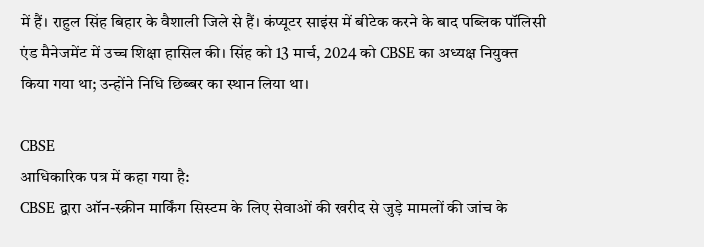में हैं। राहुल सिंह बिहार के वैशाली जिले से हैं। कंप्यूटर साइंस में बीटेक करने के बाद पब्लिक पॉलिसी एंड मैनेजमेंट में उच्च शिक्षा हासिल की। सिंह को 13 मार्च, 2024 को CBSE का अध्यक्ष नियुक्त किया गया था; उन्होंने निधि छिब्बर का स्थान लिया था।

CBSE
आधिकारिक पत्र में कहा गया है:
CBSE द्वारा ऑन-स्क्रीन मार्किंग सिस्टम के लिए सेवाओं की खरीद से जुड़े मामलों की जांच के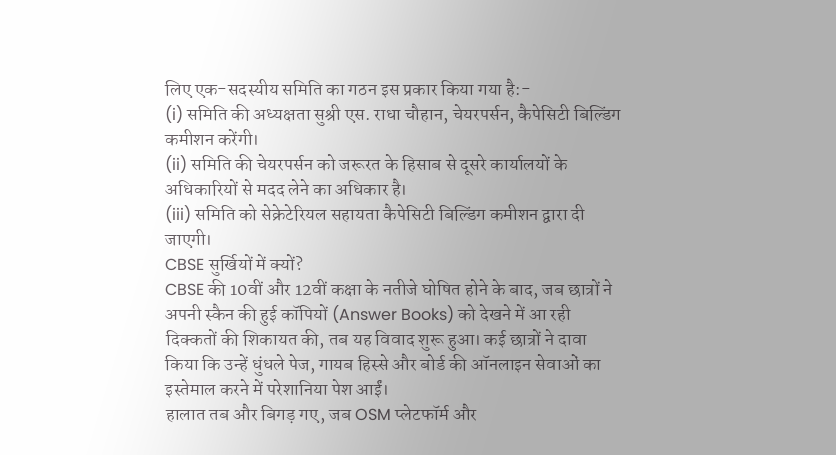लिए एक-सदस्यीय समिति का गठन इस प्रकार किया गया है:-
(i) समिति की अध्यक्षता सुश्री एस. राधा चौहान, चेयरपर्सन, कैपेसिटी बिल्डिंग कमीशन करेंगी।
(ii) समिति की चेयरपर्सन को जरूरत के हिसाब से दूसरे कार्यालयों के अधिकारियों से मदद लेने का अधिकार है।
(iii) समिति को सेक्रेटेरियल सहायता कैपेसिटी बिल्डिंग कमीशन द्वारा दी जाएगी।
CBSE सुर्खियों में क्यों?
CBSE की 10वीं और 12वीं कक्षा के नतीजे घोषित होने के बाद, जब छात्रों ने अपनी स्कैन की हुई कॉपियों (Answer Books) को देखने में आ रही दिक्कतों की शिकायत की, तब यह विवाद शुरू हुआ। कई छात्रों ने दावा किया कि उन्हें धुंधले पेज, गायब हिस्से और बोर्ड की ऑनलाइन सेवाओं का इस्तेमाल करने में परेशानिया पेश आईं।
हालात तब और बिगड़ गए, जब OSM प्लेटफॉर्म और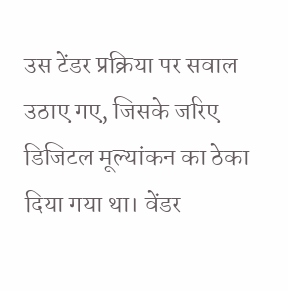उस टेंडर प्रक्रिया पर सवाल उठाए गए, जिसके जरिए डिजिटल मूल्यांकन का ठेका दिया गया था। वेंडर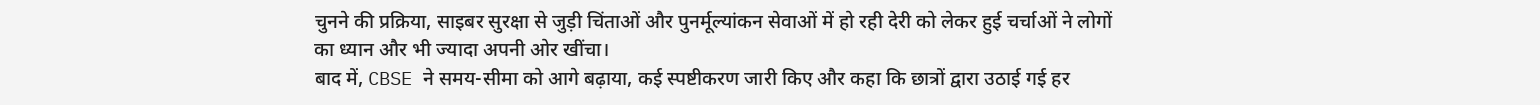चुनने की प्रक्रिया, साइबर सुरक्षा से जुड़ी चिंताओं और पुनर्मूल्यांकन सेवाओं में हो रही देरी को लेकर हुई चर्चाओं ने लोगों का ध्यान और भी ज्यादा अपनी ओर खींचा।
बाद में, CBSE ने समय-सीमा को आगे बढ़ाया, कई स्पष्टीकरण जारी किए और कहा कि छात्रों द्वारा उठाई गई हर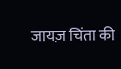जायज़ चिंता की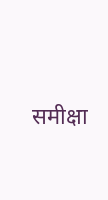समीक्षा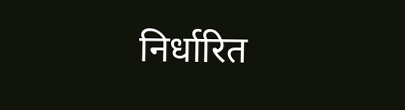निर्धारित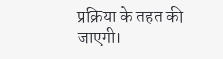प्रक्रिया के तहत की जाएगी।